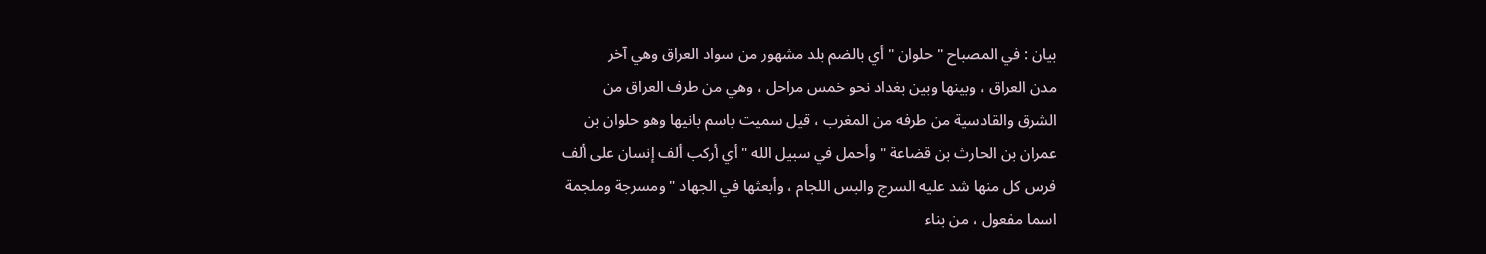بيان : في المصباح " حلوان " أي بالضم بلد مشهور من سواد العراق وهي آخر
مدن العراق ، وبينها وبين بغداد نحو خمس مراحل ، وهي من طرف العراق من
الشرق والقادسية من طرفه من المغرب ، قيل سميت باسم بانيها وهو حلوان بن
عمران بن الحارث بن قضاعة " وأحمل في سبيل الله " أي أركب ألف إنسان على ألف
فرس كل منها شد عليه السرج والبس اللجام ، وأبعثها في الجهاد " ومسرجة وملجمة
اسما مفعول ، من بناء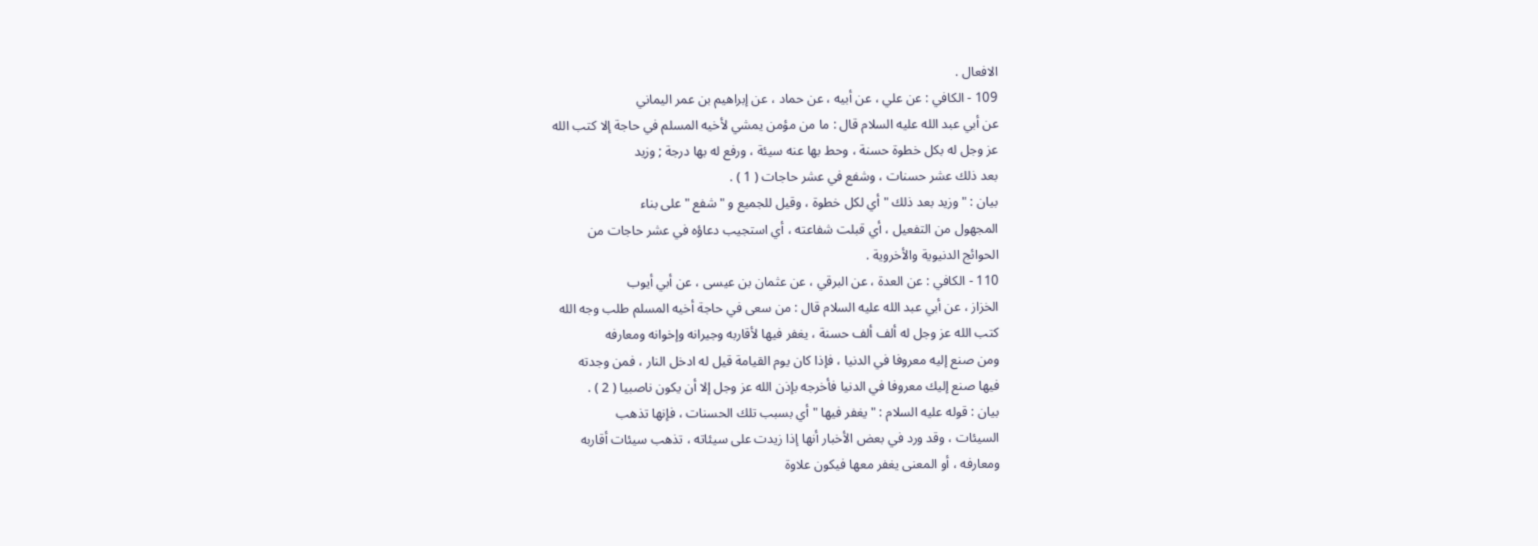الافعال .
109 - الكافي : عن علي ، عن أبيه ، عن حماد ، عن إبراهيم بن عمر اليماني
عن أبي عبد الله عليه السلام قال : ما من مؤمن يمشي لأخيه المسلم في حاجة إلا كتب الله
عز وجل له بكل خطوة حسنة ، وحط بها عنه سيئة ، ورفع له بها درجة ; وزيد
بعد ذلك عشر حسنات ، وشفع في عشر حاجات ( 1 ) .
بيان : " وزيد بعد ذلك " أي لكل خطوة ، وقيل للجميع و " شفع " على بناء
المجهول من التفعيل ، أي قبلت شفاعته ، أي استجيب دعاؤه في عشر حاجات من
الحوائج الدنيوية والأخروية .
110 - الكافي : عن العدة ، عن البرقي ، عن عثمان بن عيسى ، عن أبي أيوب
الخزاز ، عن أبي عبد الله عليه السلام قال : من سعى في حاجة أخيه المسلم طلب وجه الله
كتب الله عز وجل له ألف ألف حسنة ، يغفر فيها لأقاربه وجيرانه وإخوانه ومعارفه
ومن صنع إليه معروفا في الدنيا ، فإذا كان يوم القيامة قيل له ادخل النار ، فمن وجدته
فيها صنع إليك معروفا في الدنيا فأخرجه بإذن الله عز وجل إلا أن يكون ناصبيا ( 2 ) .
بيان : قوله عليه السلام : " يغفر فيها " أي بسبب تلك الحسنات ، فإنها تذهب
السيئات ، وقد ورد في بعض الأخبار أنها إذا زيدت على سيئاته ، تذهب سيئات أقاربه
ومعارفه ، أو المعنى يغفر معها فيكون علاوة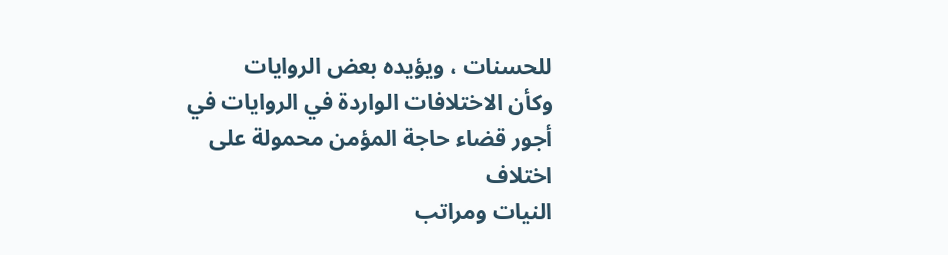للحسنات ، ويؤيده بعض الروايات
وكأن الاختلافات الواردة في الروايات في أجور قضاء حاجة المؤمن محمولة على اختلاف
النيات ومراتب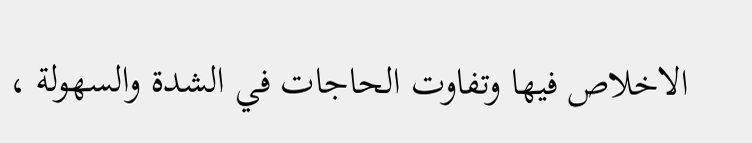الاخلاص فيها وتفاوت الحاجات في الشدة والسهولة ،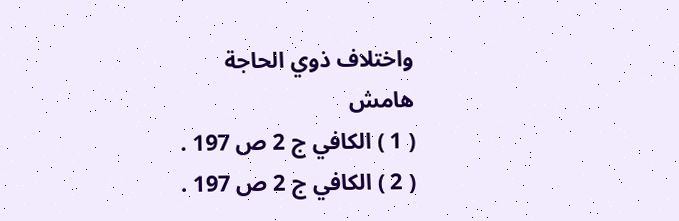واختلاف ذوي الحاجة
هامش
( 1 ) الكافي ج 2 ص 197 .
( 2 ) الكافي ج 2 ص 197 .